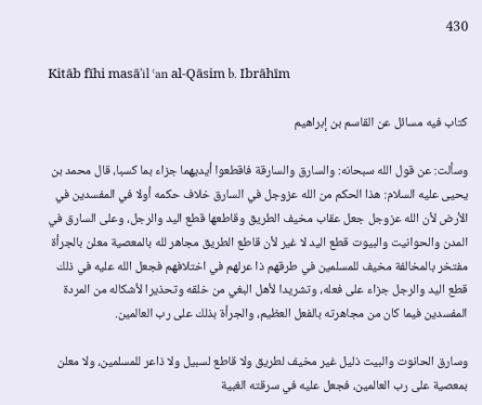430

Kitāb fīhi masāʾil ʿan al-Qāsim b. Ibrāhīm

كتاب فيه مسائل عن القاسم بن إبراهيم

وسألت: عن قول الله سبحانه: والسارق والسارقة فاقطعوا أيديهما جزاء بما كسبا، قال محمد بن يحيى عليه السلام: هذا الحكم من الله عزوجل في السارق خلاف حكمه أولا في المفسدين في الأرض لأن الله عزوجل جعل عقاب مخيف الطريق وقاطعها قطع اليد والرجل، وعلى السارق في المدن والحوانيت والبيوت قطع اليد لا غير لأن قاطع الطريق مجاهر لله بالمعصية معلن بالجرأة مفتخر بالمخالفة مخيف للمسلمين في طرقهم ذا عرلهم في اختلافهم فجعل الله عليه في ذلك قطع اليد والرجل جزاء على فعله، وتشريدا لأهل البغي من خلقه وتحذيرا لأشكاله من المردة المفسدين فيما كان من مجاهرته بالفعل العظيم، والجرأة بذلك على رب العالمين.

وسارق الحانوت والبيت ذليل غير مخيف لطريق ولا قاطع لسبيل ولا ذاعر للمسلمين، ولا معلن بمعصية على رب العالمين، فجعل عليه في سرقته الغبية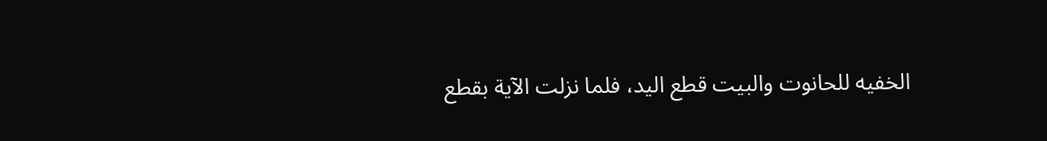الخفيه للحانوت والبيت قطع اليد، فلما نزلت الآية بقطع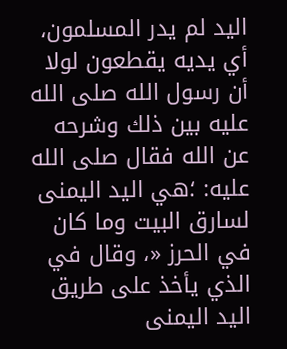اليد لم يدر المسلمون، أي يديه يقطعون لولا أن رسول الله صلى الله عليه بين ذلك وشرحه عن الله فقال صلى الله عليه: ؛هي اليد اليمنى لسارق البيت وما كان في الحرز «، وقال في الذي يأخذ على طريق اليد اليمنى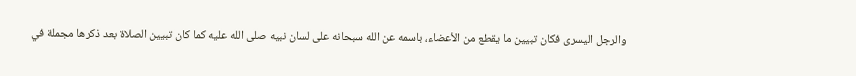والرجل اليسرى فكان تبيين ما يقطع من الأعضاء، باسمه عن الله سبحانه على لسان نبيه صلى الله عليه كما كان تبيين الصلاة بعد ذكرها مجملة في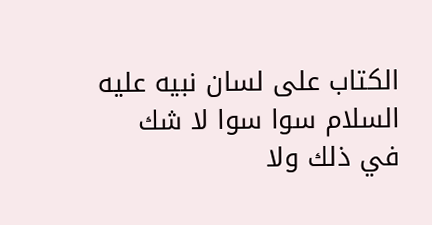الكتاب على لسان نبيه عليه السلام سوا سوا لا شك في ذلك ولا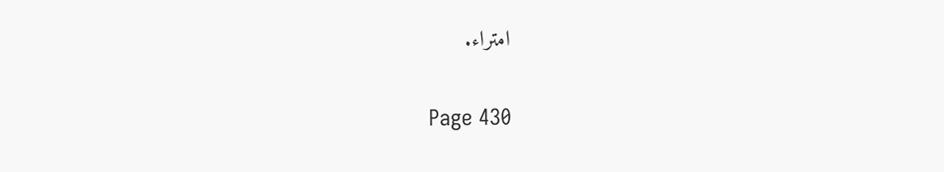امتراء.

Page 430